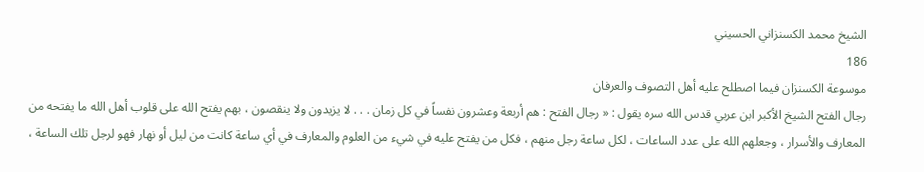الشيخ محمد الكسنزاني الحسيني
186
موسوعة الكسنزان فيما اصطلح عليه أهل التصوف والعرفان
رجال الفتح الشيخ الأكبر ابن عربي قدس الله سره يقول : « رجال الفتح : هم أربعة وعشرون نفساً في كل زمان . . . لا يزيدون ولا ينقصون ، بهم يفتح الله على قلوب أهل الله ما يفتحه من المعارف والأسرار ، وجعلهم الله على عدد الساعات ، لكل ساعة رجل منهم ، فكل من يفتح عليه في شيء من العلوم والمعارف في أي ساعة كانت من ليل أو نهار فهو لرجل تلك الساعة ،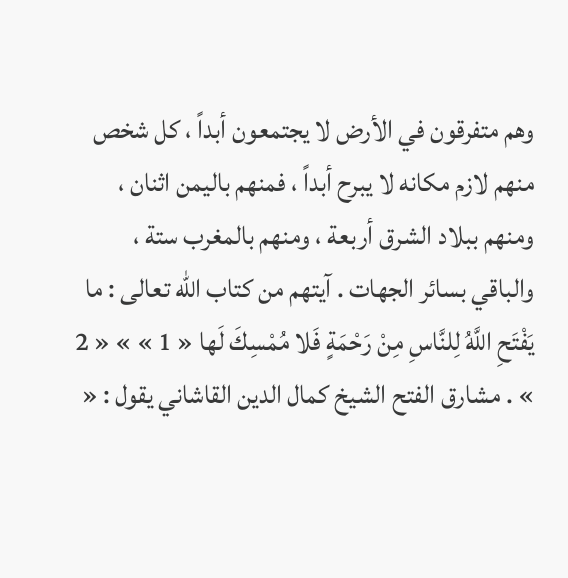وهم متفرقون في الأرض لا يجتمعون أبداً ، كل شخص منهم لازم مكانه لا يبرح أبداً ، فمنهم باليمن اثنان ، ومنهم ببلاد الشرق أربعة ، ومنهم بالمغرب ستة ، والباقي بسائر الجهات . آيتهم من كتاب الله تعالى : ما يَفْتَحِ اللَّهُ لِلنَّاسِ مِنْ رَحْمَةٍ فَلا مُمْسِكَ لَها « 1 » » « 2 » . مشارق الفتح الشيخ كمال الدين القاشاني يقول : «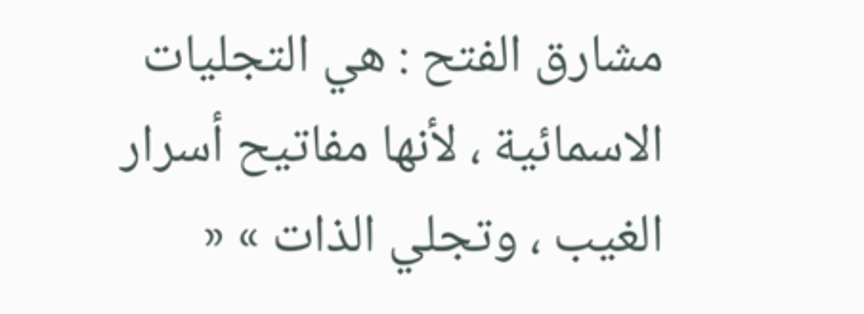مشارق الفتح : هي التجليات الاسمائية ، لأنها مفاتيح أسرار الغيب ، وتجلي الذات » «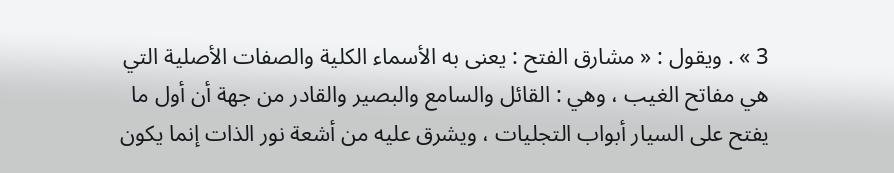3 » . ويقول : « مشارق الفتح : يعنى به الأسماء الكلية والصفات الأصلية التي هي مفاتح الغيب ، وهي : القائل والسامع والبصير والقادر من جهة أن أول ما يفتح على السيار أبواب التجليات ، ويشرق عليه من أشعة نور الذات إنما يكون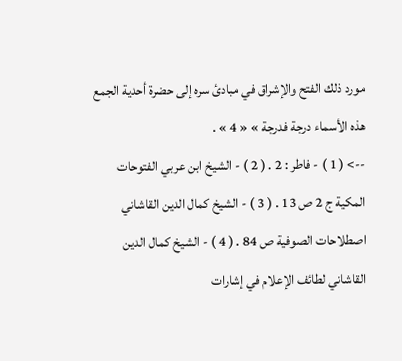مورد ذلك الفتح والإشراق في مبادئ سره إلى حضرة أحدية الجمع هذه الأسماء درجة فدرجة » « 4 » .
--> ( 1 ) - فاطر : 2 . ( 2 ) - الشيخ ابن عربي الفتوحات المكية ج 2 ص 13 . ( 3 ) - الشيخ كمال الدين القاشاني اصطلاحات الصوفية ص 84 . ( 4 ) - الشيخ كمال الدين القاشاني لطائف الإعلام في إشارات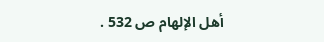أهل الإلهام ص 532 .